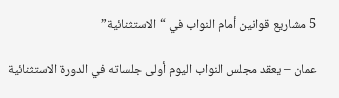5 مشاريع قوانين أمام النواب في “الاستثنائية”

عمان – يعقد مجلس النواب اليوم أولى جلساته في الدورة الاستثنائية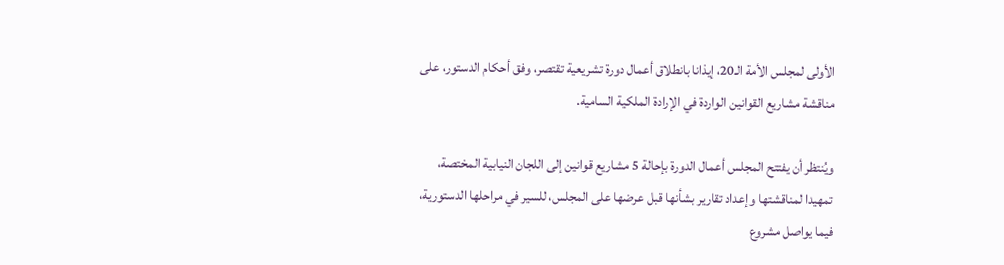الأولى لمجلس الأمة الـ20، إيذانا بانطلاق أعمال دورة تشريعية تقتصر، وفق أحكام الدستور، على مناقشة مشاريع القوانين الواردة في الإرادة الملكية السامية.

ويُنتظر أن يفتتح المجلس أعمال الدورة بإحالة 5 مشاريع قوانين إلى اللجان النيابية المختصة، تمهيدا لمناقشتها وإعداد تقارير بشأنها قبل عرضها على المجلس، للسير في مراحلها الدستورية، فيما يواصل مشروع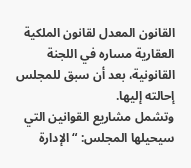القانون المعدل لقانون الملكية العقارية مساره في اللجنة القانونية، بعد أن سبق للمجلس إحالته إليها.
وتشمل مشاريع القوانين التي سيحيلها المجلس: “الإدارة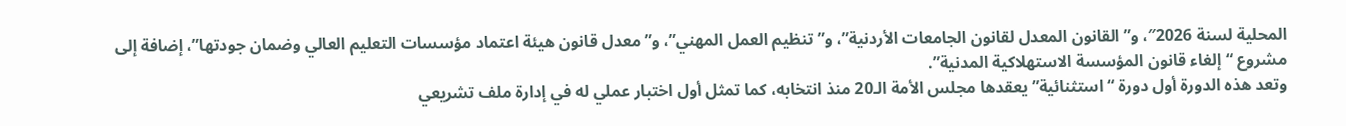المحلية لسنة 2026″، و”القانون المعدل لقانون الجامعات الأردنية”، و”تنظيم العمل المهني”، و”معدل قانون هيئة اعتماد مؤسسات التعليم العالي وضمان جودتها”، إضافة إلى مشروع “إلغاء قانون المؤسسة الاستهلاكية المدنية”.
وتعد هذه الدورة أول دورة “استثنائية” يعقدها مجلس الأمة الـ20 منذ انتخابه، كما تمثل أول اختبار عملي له في إدارة ملف تشريعي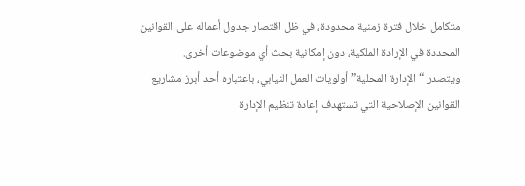متكامل خلال فترة زمنية محدودة، في ظل اقتصار جدول أعماله على القوانين المحددة في الإرادة الملكية، دون إمكانية بحث أي موضوعات أخرى.
ويتصدر “الإدارة المحلية” أولويات العمل النيابي، باعتباره أحد أبرز مشاريع القوانين الإصلاحية التي تستهدف إعادة تنظيم الإدارة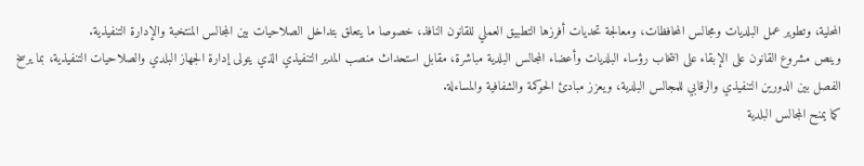المحلية، وتطوير عمل البلديات ومجالس المحافظات، ومعالجة تحديات أفرزها التطبيق العملي للقانون النافذ، خصوصا ما يتعلق بتداخل الصلاحيات بين المجالس المنتخبة والإدارة التنفيذية.
وينص مشروع القانون على الإبقاء على انتخاب رؤساء البلديات وأعضاء المجالس البلدية مباشرة، مقابل استحداث منصب المدير التنفيذي الذي يتولى إدارة الجهاز البلدي والصلاحيات التنفيذية، بما يرسخ الفصل بين الدورين التنفيذي والرقابي للمجالس البلدية، ويعزز مبادئ الحوكمة والشفافية والمساءلة.
كما يمنح المجالس البلدية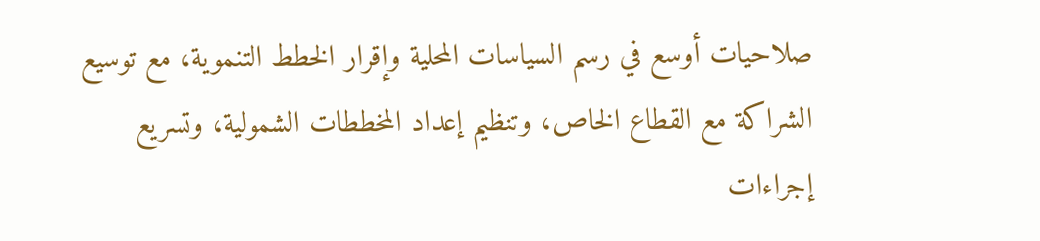صلاحيات أوسع في رسم السياسات المحلية وإقرار الخطط التنموية، مع توسيع الشراكة مع القطاع الخاص، وتنظيم إعداد المخططات الشمولية، وتسريع إجراءات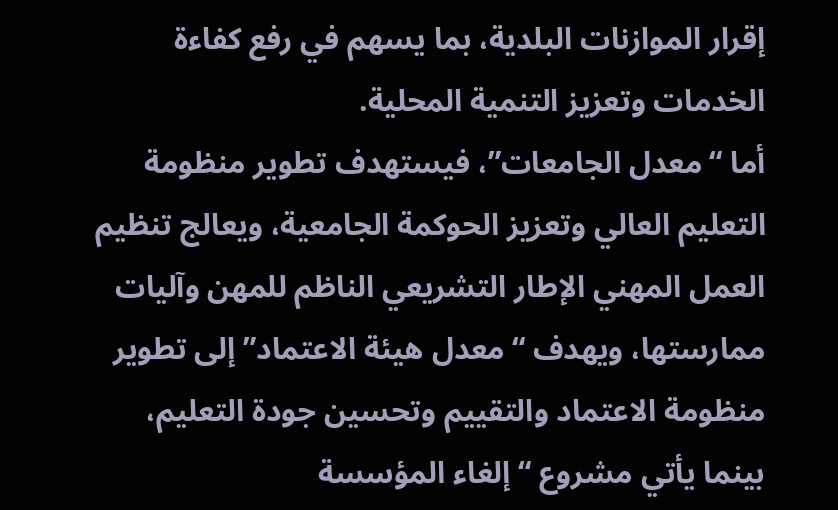إقرار الموازنات البلدية، بما يسهم في رفع كفاءة الخدمات وتعزيز التنمية المحلية.
أما “معدل الجامعات”، فيستهدف تطوير منظومة التعليم العالي وتعزيز الحوكمة الجامعية، ويعالج تنظيم العمل المهني الإطار التشريعي الناظم للمهن وآليات ممارستها، ويهدف “معدل هيئة الاعتماد” إلى تطوير منظومة الاعتماد والتقييم وتحسين جودة التعليم، بينما يأتي مشروع “إلغاء المؤسسة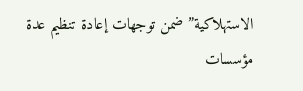الاستهلاكية” ضمن توجهات إعادة تنظيم عدة مؤسسات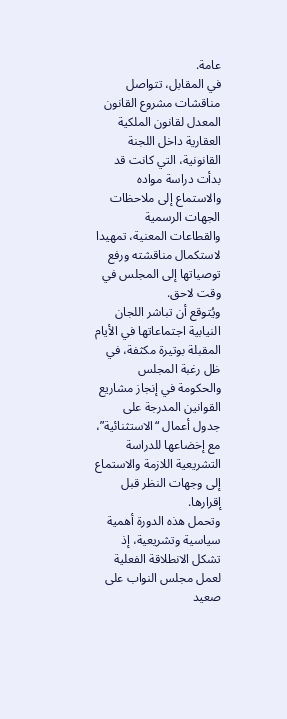عامة.
في المقابل، تتواصل مناقشات مشروع القانون المعدل لقانون الملكية العقارية داخل اللجنة القانونية، التي كانت قد بدأت دراسة مواده والاستماع إلى ملاحظات الجهات الرسمية والقطاعات المعنية، تمهيدا لاستكمال مناقشته ورفع توصياتها إلى المجلس في وقت لاحق.
ويُتوقع أن تباشر اللجان النيابية اجتماعاتها في الأيام المقبلة بوتيرة مكثفة، في ظل رغبة المجلس والحكومة في إنجاز مشاريع القوانين المدرجة على جدول أعمال “الاستثنائية”، مع إخضاعها للدراسة التشريعية اللازمة والاستماع إلى وجهات النظر قبل إقرارها.
وتحمل هذه الدورة أهمية سياسية وتشريعية، إذ تشكل الانطلاقة الفعلية لعمل مجلس النواب على صعيد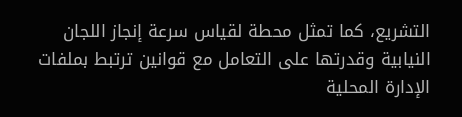التشريع، كما تمثل محطة لقياس سرعة إنجاز اللجان النيابية وقدرتها على التعامل مع قوانين ترتبط بملفات الإدارة المحلية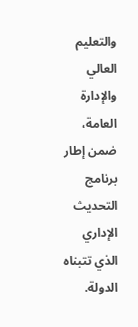والتعليم العالي والإدارة العامة، ضمن إطار برنامج التحديث الإداري الذي تتبناه الدولة.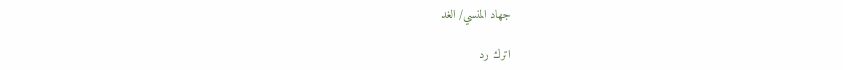جهاد المنسي/ الغد

اترك رد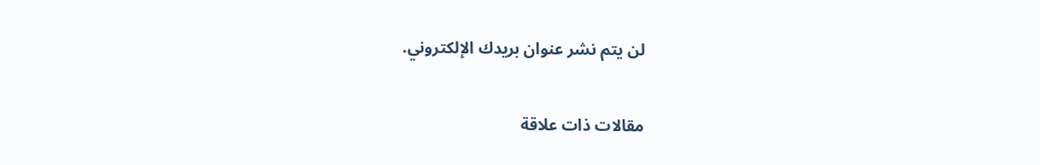لن يتم نشر عنوان بريدك الإلكتروني.

مقالات ذات علاقة